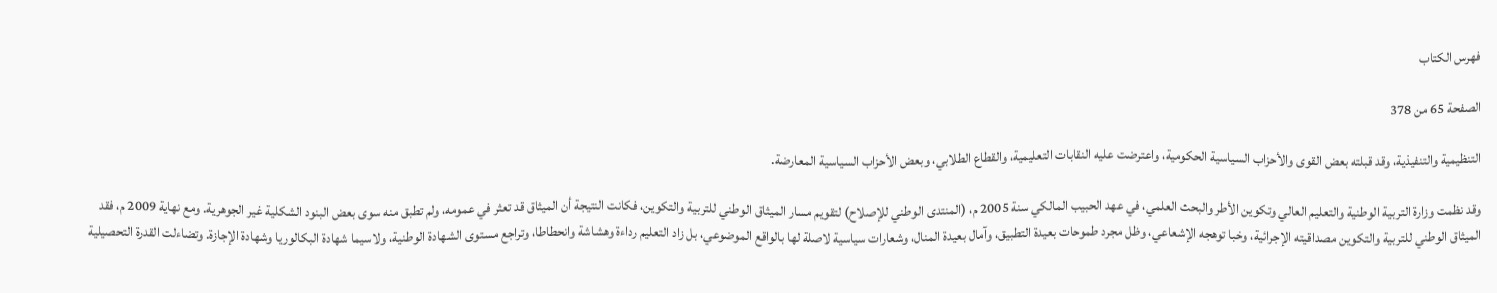فهرس الكتاب

الصفحة 65 من 378

التنظيمية والتنفيذية، وقد قبلته بعض القوى والأحزاب السياسية الحكومية، واعترضت عليه النقابات التعليمية، والقطاع الطلابي، وبعض الأحزاب السياسية المعارضة.

وقد نظمت وزارة التربية الوطنية والتعليم العالي وتكوين الأطر والبحث العلمي، في عهد الحبيب المالكي سنة 2005 م، (المنتدى الوطني للإصلاح) لتقويم مسار الميثاق الوطني للتربية والتكوين، فكانت النتيجة أن الميثاق قد تعثر في عمومه، ولم تطبق منه سوى بعض البنود الشكلية غير الجوهرية. ومع نهاية 2009 م، فقد الميثاق الوطني للتربية والتكوين مصداقيته الإجرائية، وخبا توهجه الإشعاعي، وظل مجرد طموحات بعيدة التطبيق، وآمال بعيدة المنال، وشعارات سياسية لاصلة لها بالواقع الموضوعي، بل زاد التعليم رداءة وهشاشة وانحطاطا، وتراجع مستوى الشهادة الوطنية، ولاسيما شهادة البكالوريا وشهادة الإجازة. وتضاءلت القدرة التحصيلية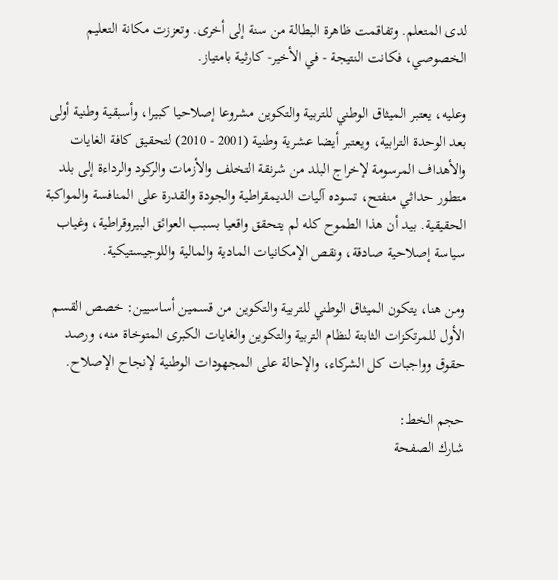لدى المتعلم. وتفاقمت ظاهرة البطالة من سنة إلى أخرى. وتعززت مكانة التعليم الخصوصي، فكانت النتيجة - في الأخير- كارثية بامتياز.

وعليه، يعتبر الميثاق الوطني للتربية والتكوين مشروعا إصلاحيا كبيرا، وأسبقية وطنية أولى بعد الوحدة الترابية، ويعتبر أيضا عشرية وطنية (2001 - 2010) لتحقيق كافة الغايات والأهداف المرسومة لإخراج البلد من شرنقة التخلف والأزمات والركود والرداءة إلى بلد متطور حداثي منفتح، تسوده آليات الديمقراطية والجودة والقدرة على المنافسة والمواكبة الحقيقية. بيد أن هذا الطموح كله لم يتحقق واقعيا بسبب العوائق البيروقراطية، وغياب سياسة إصلاحية صادقة، ونقص الإمكانيات المادية والمالية واللوجيستيكية.

ومن هنا، يتكون الميثاق الوطني للتربية والتكوين من قسمين أساسيين: خصص القسم الأول للمرتكزات الثابتة لنظام التربية والتكوين والغايات الكبرى المتوخاة منه، ورصد حقوق وواجبات كل الشركاء، والإحالة على المجهودات الوطنية لإنجاح الإصلاح.

حجم الخط:
شارك الصفحة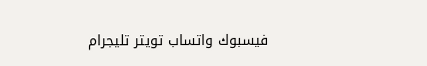فيسبوك واتساب تويتر تليجرام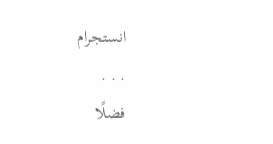انستجرام
. . .
فضلًا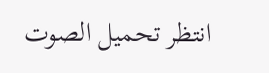انتظر تحميل الصوت